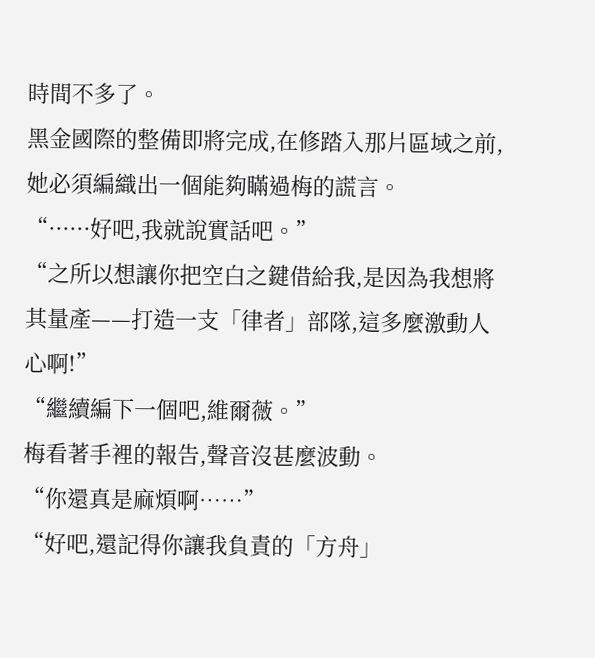時間不多了。
黑金國際的整備即將完成,在修踏入那片區域之前,她必須編織出一個能夠瞞過梅的謊言。
“······好吧,我就說實話吧。”
“之所以想讓你把空白之鍵借給我,是因為我想將其量產——打造一支「律者」部隊,這多麼激動人心啊!”
“繼續編下一個吧,維爾薇。”
梅看著手裡的報告,聲音沒甚麼波動。
“你還真是麻煩啊……”
“好吧,還記得你讓我負責的「方舟」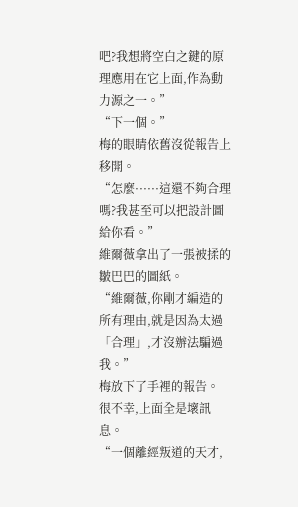吧?我想將空白之鍵的原理應用在它上面,作為動力源之一。”
“下一個。”
梅的眼睛依舊沒從報告上移開。
“怎麼······這還不夠合理嗎?我甚至可以把設計圖給你看。”
維爾薇拿出了一張被揉的皺巴巴的圖紙。
“維爾薇,你剛才編造的所有理由,就是因為太過「合理」,才沒辦法騙過我。”
梅放下了手裡的報告。
很不幸,上面全是壞訊息。
“一個離經叛道的天才,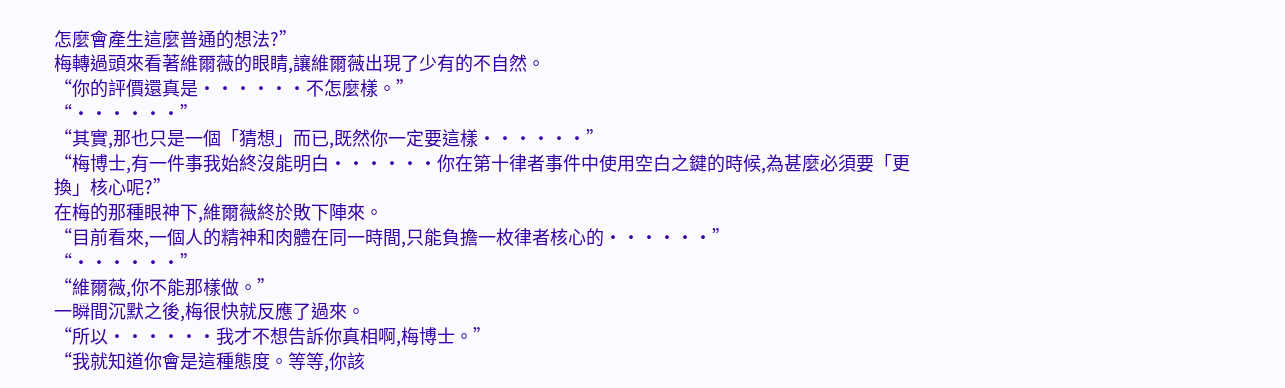怎麼會產生這麼普通的想法?”
梅轉過頭來看著維爾薇的眼睛,讓維爾薇出現了少有的不自然。
“你的評價還真是······不怎麼樣。”
“······”
“其實,那也只是一個「猜想」而已,既然你一定要這樣······”
“梅博士,有一件事我始終沒能明白······你在第十律者事件中使用空白之鍵的時候,為甚麼必須要「更換」核心呢?”
在梅的那種眼神下,維爾薇終於敗下陣來。
“目前看來,一個人的精神和肉體在同一時間,只能負擔一枚律者核心的······”
“······”
“維爾薇,你不能那樣做。”
一瞬間沉默之後,梅很快就反應了過來。
“所以······我才不想告訴你真相啊,梅博士。”
“我就知道你會是這種態度。等等,你該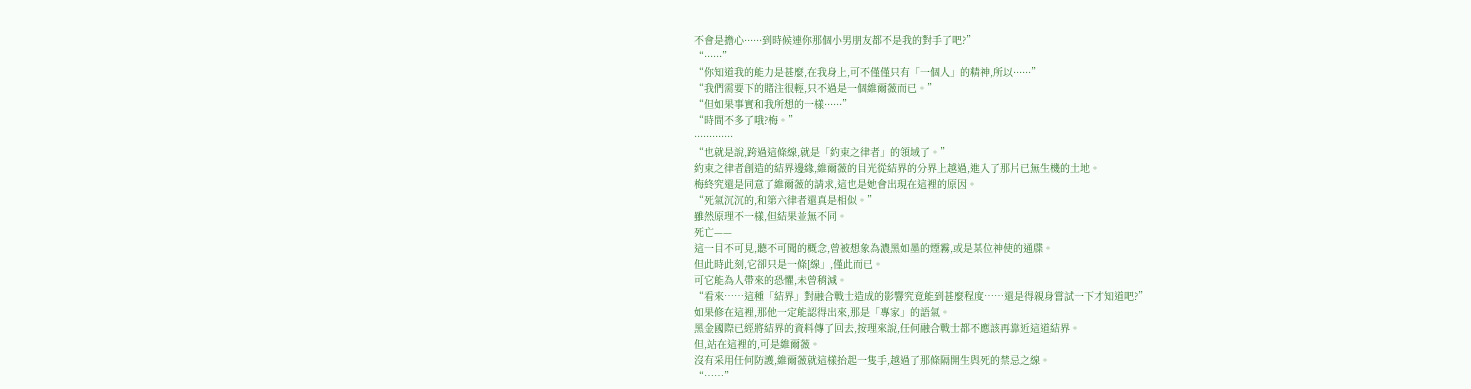不會是擔心······到時候連你那個小男朋友都不是我的對手了吧?”
“······”
“你知道我的能力是甚麼,在我身上,可不僅僅只有「一個人」的精神,所以······”
“我們需要下的賭注很輕,只不過是一個維爾薇而已。”
“但如果事實和我所想的一樣······”
“時間不多了哦?梅。”
·············
“也就是說,跨過這條線,就是「約束之律者」的領域了。”
約束之律者創造的結界邊緣,維爾薇的目光從結界的分界上越過,進入了那片已無生機的土地。
梅終究還是同意了維爾薇的請求,這也是她會出現在這裡的原因。
“死氣沉沉的,和第六律者還真是相似。”
雖然原理不一樣,但結果並無不同。
死亡——
這一目不可見,聽不可聞的概念,曾被想象為濃黑如墨的煙霧,或是某位神使的通牒。
但此時此刻,它卻只是一條[線」,僅此而已。
可它能為人帶來的恐懼,未曾稍減。
“看來……這種「結界」對融合戰士造成的影響究竟能到甚麼程度……還是得親身嘗試一下才知道吧?”
如果修在這裡,那他一定能認得出來,那是「專家」的語氣。
黑金國際已經將結界的資料傳了回去,按理來說,任何融合戰士都不應該再靠近這道結界。
但,站在這裡的,可是維爾薇。
沒有采用任何防護,維爾薇就這樣抬起一隻手,越過了那條隔開生與死的禁忌之線。
“……”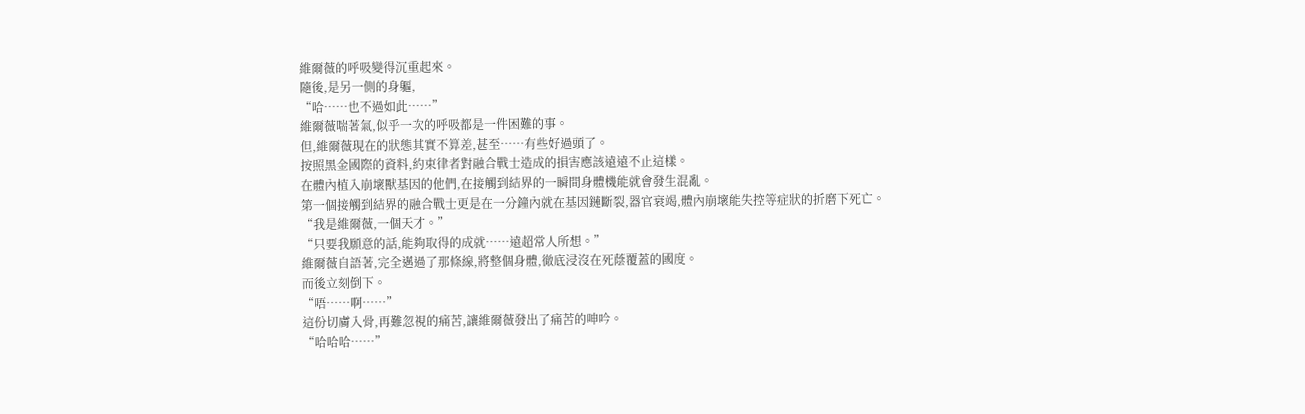維爾薇的呼吸變得沉重起來。
隨後,是另一側的身軀,
“哈……也不過如此……”
維爾薇喘著氣,似乎一次的呼吸都是一件困難的事。
但,維爾薇現在的狀態其實不算差,甚至……有些好過頭了。
按照黑金國際的資料,約束律者對融合戰士造成的損害應該遠遠不止這樣。
在體內植入崩壞獸基因的他們,在接觸到結界的一瞬間身體機能就會發生混亂。
第一個接觸到結界的融合戰士更是在一分鐘內就在基因鏈斷裂,器官衰竭,體內崩壞能失控等症狀的折磨下死亡。
“我是維爾薇,一個天才。”
“只要我願意的話,能夠取得的成就……遠超常人所想。”
維爾薇自語著,完全邁過了那條線,將整個身體,徹底浸沒在死蔭覆蓋的國度。
而後立刻倒下。
“唔……啊……”
這份切膚入骨,再難忽視的痛苦,讓維爾薇發出了痛苦的呻吟。
“哈哈哈……”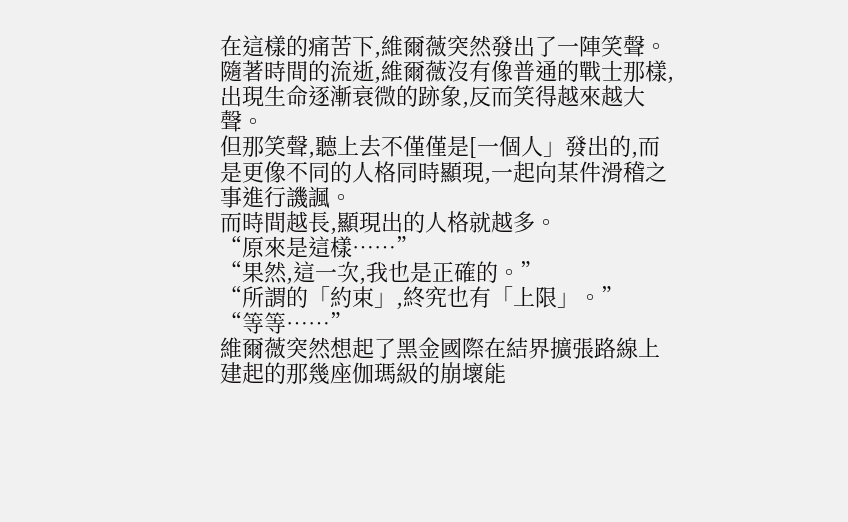在這樣的痛苦下,維爾薇突然發出了一陣笑聲。
隨著時間的流逝,維爾薇沒有像普通的戰士那樣,出現生命逐漸衰微的跡象,反而笑得越來越大聲。
但那笑聲,聽上去不僅僅是[一個人」發出的,而是更像不同的人格同時顯現,一起向某件滑稽之事進行譏諷。
而時間越長,顯現出的人格就越多。
“原來是這樣……”
“果然,這一次,我也是正確的。”
“所謂的「約束」,終究也有「上限」。”
“等等……”
維爾薇突然想起了黑金國際在結界擴張路線上建起的那幾座伽瑪級的崩壞能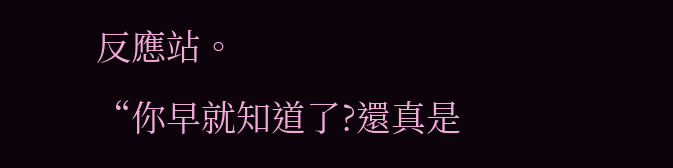反應站。
“你早就知道了?還真是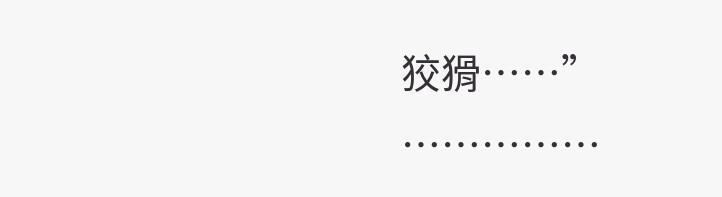狡猾……”
……………